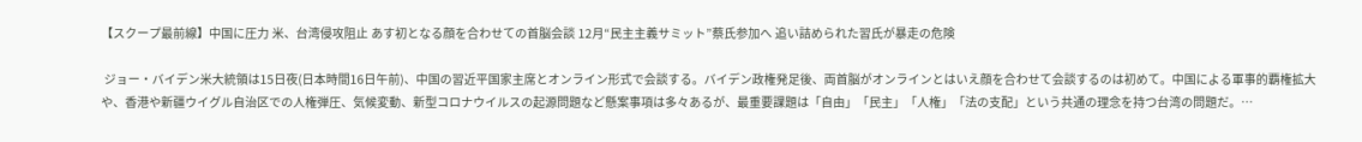【スクープ最前線】中国に圧力 米、台湾侵攻阻止 あす初となる顔を合わせての首脳会談 12月“民主主義サミット”蔡氏参加へ 追い詰められた習氏が暴走の危険

 ジョー・バイデン米大統領は15日夜(日本時間16日午前)、中国の習近平国家主席とオンライン形式で会談する。バイデン政権発足後、両首脳がオンラインとはいえ顔を合わせて会談するのは初めて。中国による軍事的覇権拡大や、香港や新疆ウイグル自治区での人権弾圧、気候変動、新型コロナウイルスの起源問題など懸案事項は多々あるが、最重要課題は「自由」「民主」「人権」「法の支配」という共通の理念を持つ台湾の問題だ。…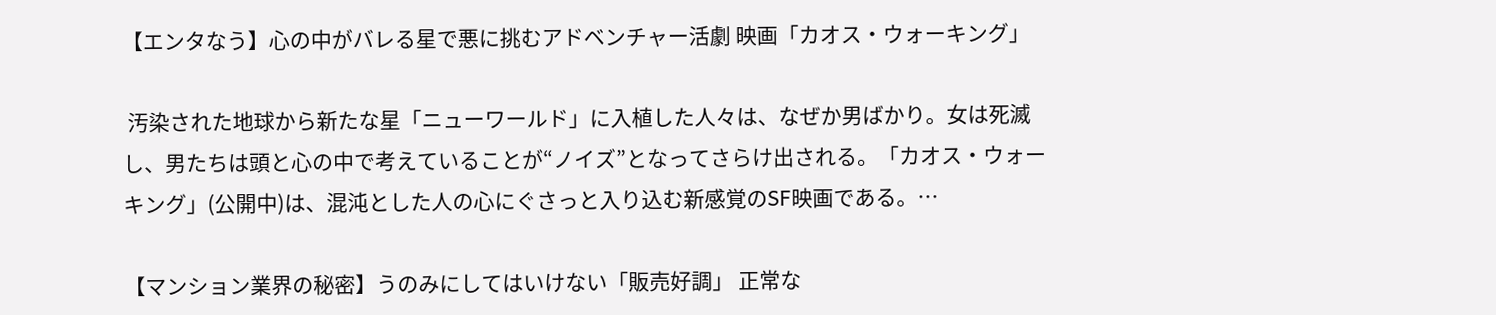【エンタなう】心の中がバレる星で悪に挑むアドベンチャー活劇 映画「カオス・ウォーキング」

 汚染された地球から新たな星「ニューワールド」に入植した人々は、なぜか男ばかり。女は死滅し、男たちは頭と心の中で考えていることが“ノイズ”となってさらけ出される。「カオス・ウォーキング」(公開中)は、混沌とした人の心にぐさっと入り込む新感覚のSF映画である。…

【マンション業界の秘密】うのみにしてはいけない「販売好調」 正常な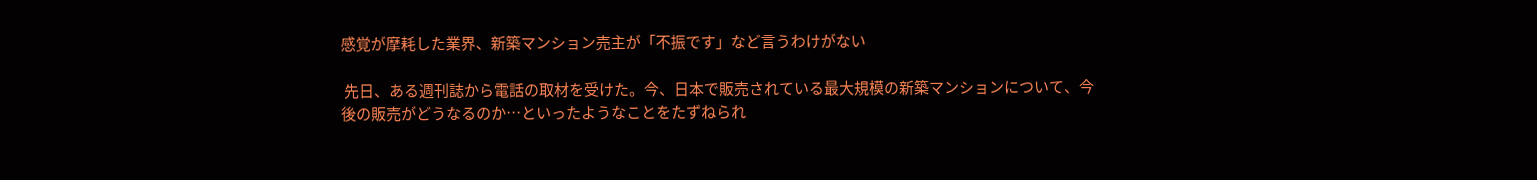感覚が摩耗した業界、新築マンション売主が「不振です」など言うわけがない

 先日、ある週刊誌から電話の取材を受けた。今、日本で販売されている最大規模の新築マンションについて、今後の販売がどうなるのか…といったようなことをたずねられ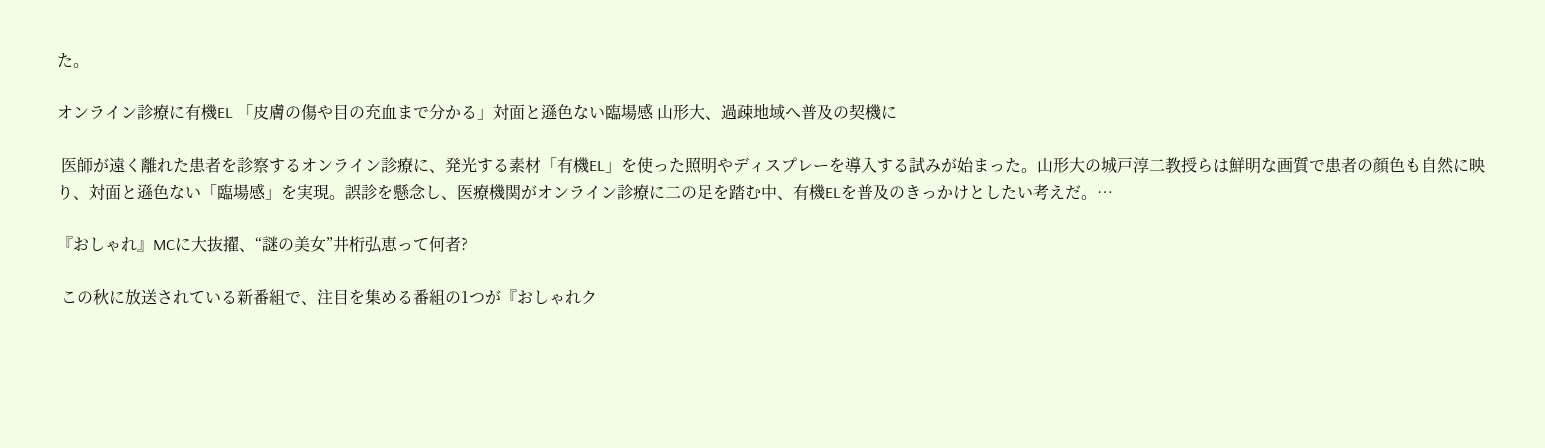た。

オンライン診療に有機EL 「皮膚の傷や目の充血まで分かる」対面と遜色ない臨場感 山形大、過疎地域へ普及の契機に

 医師が遠く離れた患者を診察するオンライン診療に、発光する素材「有機EL」を使った照明やディスプレーを導入する試みが始まった。山形大の城戸淳二教授らは鮮明な画質で患者の顔色も自然に映り、対面と遜色ない「臨場感」を実現。誤診を懸念し、医療機関がオンライン診療に二の足を踏む中、有機ELを普及のきっかけとしたい考えだ。…

『おしゃれ』MCに大抜擢、“謎の美女”井桁弘恵って何者?

 この秋に放送されている新番組で、注目を集める番組の1つが『おしゃれク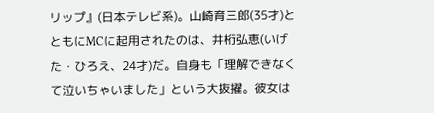リップ』(日本テレビ系)。山崎育三郎(35才)とともにMCに起用されたのは、井桁弘恵(いげた・ひろえ、24才)だ。自身も「理解できなくて泣いちゃいました」という大抜擢。彼女は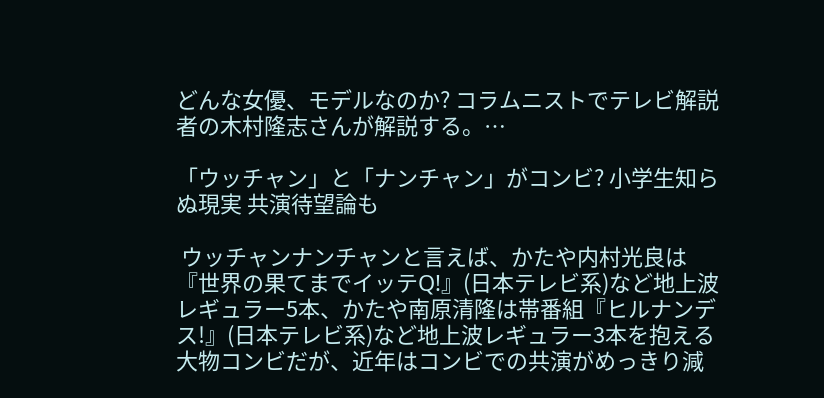どんな女優、モデルなのか? コラムニストでテレビ解説者の木村隆志さんが解説する。…

「ウッチャン」と「ナンチャン」がコンビ? 小学生知らぬ現実 共演待望論も

 ウッチャンナンチャンと言えば、かたや内村光良は『世界の果てまでイッテQ!』(日本テレビ系)など地上波レギュラー5本、かたや南原清隆は帯番組『ヒルナンデス!』(日本テレビ系)など地上波レギュラー3本を抱える大物コンビだが、近年はコンビでの共演がめっきり減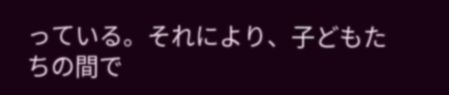っている。それにより、子どもたちの間で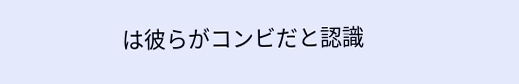は彼らがコンビだと認識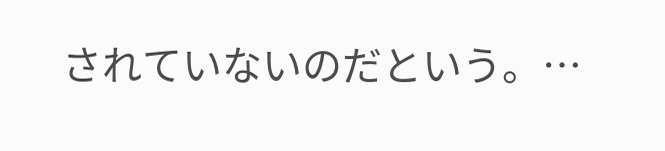されていないのだという。…